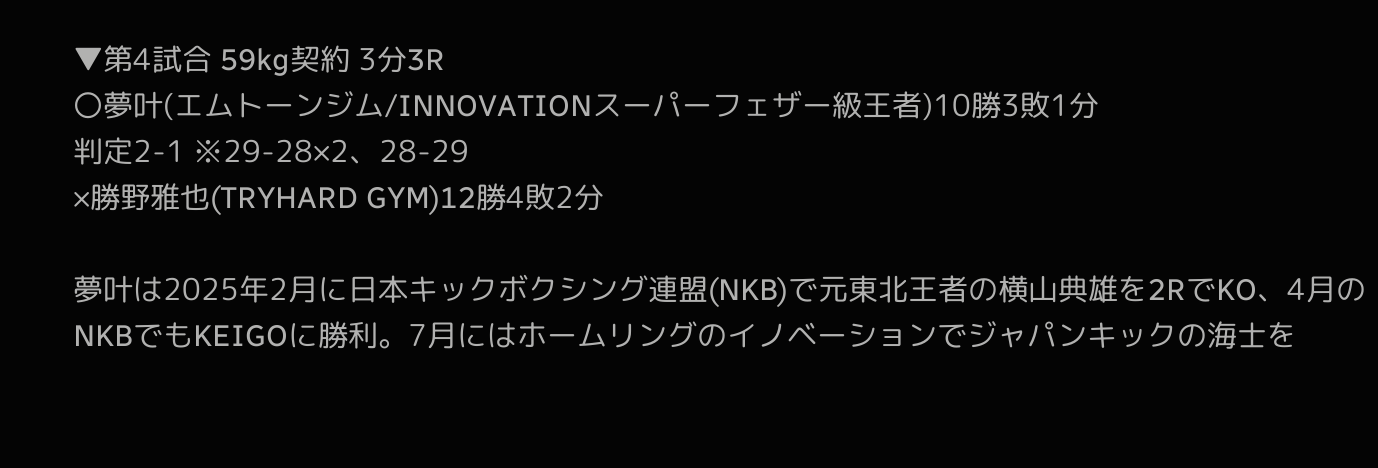▼第4試合 59kg契約 3分3R
〇夢叶(エムトーンジム/INNOVATIONスーパーフェザー級王者)10勝3敗1分
判定2-1 ※29-28×2、28-29
×勝野雅也(TRYHARD GYM)12勝4敗2分

夢叶は2025年2月に日本キックボクシング連盟(NKB)で元東北王者の横山典雄を2RでKO、4月のNKBでもKEIGOに勝利。7月にはホームリングのイノベーションでジャパンキックの海士を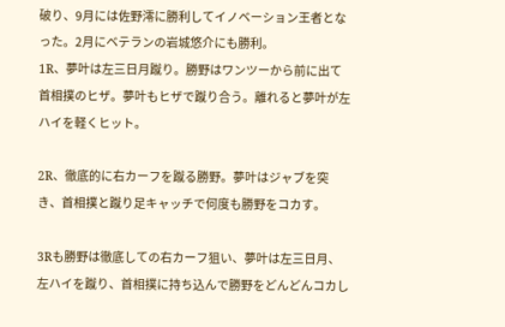破り、9月には佐野澪に勝利してイノベーション王者となった。2月にベテランの岩城悠介にも勝利。
1R、夢叶は左三日月蹴り。勝野はワンツーから前に出て首相撲のヒザ。夢叶もヒザで蹴り合う。離れると夢叶が左ハイを軽くヒット。

2R、徹底的に右カーフを蹴る勝野。夢叶はジャブを突き、首相撲と蹴り足キャッチで何度も勝野をコカす。

3Rも勝野は徹底しての右カーフ狙い、夢叶は左三日月、左ハイを蹴り、首相撲に持ち込んで勝野をどんどんコカし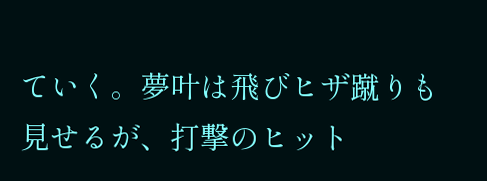ていく。夢叶は飛びヒザ蹴りも見せるが、打撃のヒット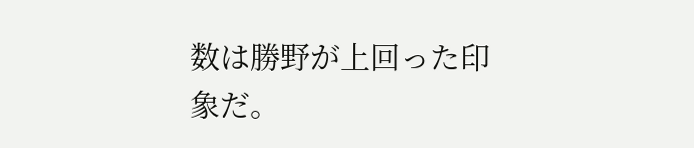数は勝野が上回った印象だ。